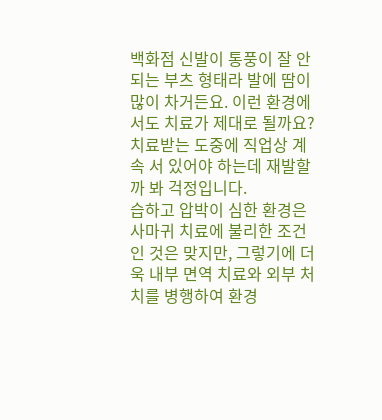백화점 신발이 통풍이 잘 안 되는 부츠 형태라 발에 땀이 많이 차거든요. 이런 환경에서도 치료가 제대로 될까요? 치료받는 도중에 직업상 계속 서 있어야 하는데 재발할까 봐 걱정입니다.
습하고 압박이 심한 환경은 사마귀 치료에 불리한 조건인 것은 맞지만, 그렇기에 더욱 내부 면역 치료와 외부 처치를 병행하여 환경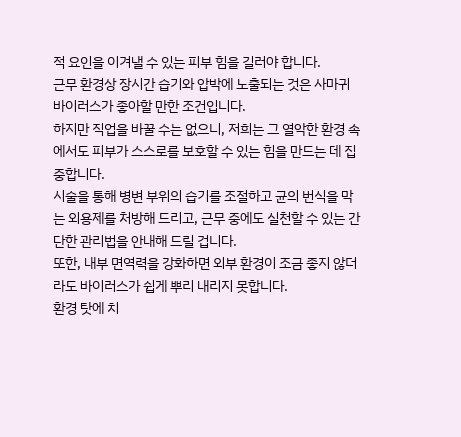적 요인을 이겨낼 수 있는 피부 힘을 길러야 합니다.
근무 환경상 장시간 습기와 압박에 노출되는 것은 사마귀 바이러스가 좋아할 만한 조건입니다.
하지만 직업을 바꿀 수는 없으니, 저희는 그 열악한 환경 속에서도 피부가 스스로를 보호할 수 있는 힘을 만드는 데 집중합니다.
시술을 통해 병변 부위의 습기를 조절하고 균의 번식을 막는 외용제를 처방해 드리고, 근무 중에도 실천할 수 있는 간단한 관리법을 안내해 드릴 겁니다.
또한, 내부 면역력을 강화하면 외부 환경이 조금 좋지 않더라도 바이러스가 쉽게 뿌리 내리지 못합니다.
환경 탓에 치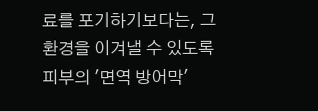료를 포기하기보다는, 그 환경을 이겨낼 수 있도록 피부의 '면역 방어막'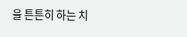을 튼튼히 하는 치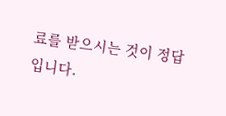료를 받으시는 것이 정답입니다.